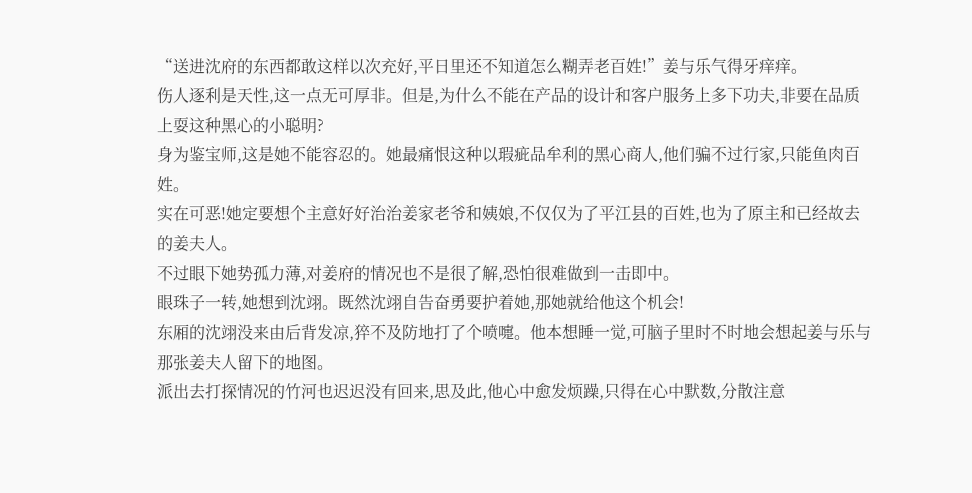“送进沈府的东西都敢这样以次充好,平日里还不知道怎么糊弄老百姓!”姜与乐气得牙痒痒。
伤人逐利是天性,这一点无可厚非。但是,为什么不能在产品的设计和客户服务上多下功夫,非要在品质上耍这种黑心的小聪明?
身为鉴宝师,这是她不能容忍的。她最痛恨这种以瑕疵品牟利的黑心商人,他们骗不过行家,只能鱼肉百姓。
实在可恶!她定要想个主意好好治治姜家老爷和姨娘,不仅仅为了平江县的百姓,也为了原主和已经故去的姜夫人。
不过眼下她势孤力薄,对姜府的情况也不是很了解,恐怕很难做到一击即中。
眼珠子一转,她想到沈翊。既然沈翊自告奋勇要护着她,那她就给他这个机会!
东厢的沈翊没来由后背发凉,猝不及防地打了个喷嚏。他本想睡一觉,可脑子里时不时地会想起姜与乐与那张姜夫人留下的地图。
派出去打探情况的竹河也迟迟没有回来,思及此,他心中愈发烦躁,只得在心中默数,分散注意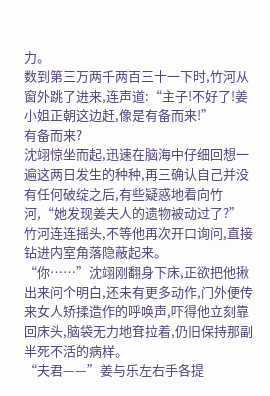力。
数到第三万两千两百三十一下时,竹河从窗外跳了进来,连声道:“主子!不好了!姜小姐正朝这边赶,像是有备而来!”
有备而来?
沈翊惊坐而起,迅速在脑海中仔细回想一遍这两日发生的种种,再三确认自己并没有任何破绽之后,有些疑惑地看向竹河,“她发现姜夫人的遗物被动过了?”
竹河连连摇头,不等他再次开口询问,直接钻进内室角落隐蔽起来。
“你……”沈翊刚翻身下床,正欲把他揪出来问个明白,还未有更多动作,门外便传来女人矫揉造作的呼唤声,吓得他立刻靠回床头,脑袋无力地耷拉着,仍旧保持那副半死不活的病样。
“夫君——”姜与乐左右手各提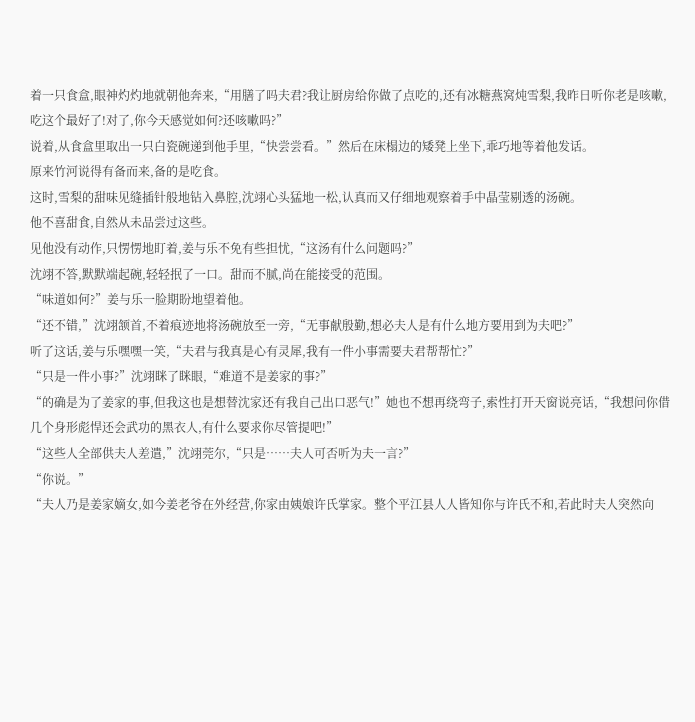着一只食盒,眼神灼灼地就朝他奔来,“用膳了吗夫君?我让厨房给你做了点吃的,还有冰糖燕窝炖雪梨,我昨日听你老是咳嗽,吃这个最好了!对了,你今天感觉如何?还咳嗽吗?”
说着,从食盒里取出一只白瓷碗递到他手里,“快尝尝看。”然后在床榻边的矮凳上坐下,乖巧地等着他发话。
原来竹河说得有备而来,备的是吃食。
这时,雪梨的甜味见缝插针般地钻入鼻腔,沈翊心头猛地一松,认真而又仔细地观察着手中晶莹剔透的汤碗。
他不喜甜食,自然从未品尝过这些。
见他没有动作,只愣愣地盯着,姜与乐不免有些担忧,“这汤有什么问题吗?”
沈翊不答,默默端起碗,轻轻抿了一口。甜而不腻,尚在能接受的范围。
“味道如何?”姜与乐一脸期盼地望着他。
“还不错,”沈翊颔首,不着痕迹地将汤碗放至一旁,“无事献殷勤,想必夫人是有什么地方要用到为夫吧?”
听了这话,姜与乐嘿嘿一笑,“夫君与我真是心有灵犀,我有一件小事需要夫君帮帮忙?”
“只是一件小事?”沈翊眯了眯眼,“难道不是姜家的事?”
“的确是为了姜家的事,但我这也是想替沈家还有我自己出口恶气!”她也不想再绕弯子,索性打开天窗说亮话,“我想问你借几个身形彪悍还会武功的黑衣人,有什么要求你尽管提吧!”
“这些人全部供夫人差遣,”沈翊莞尔,“只是……夫人可否听为夫一言?”
“你说。”
“夫人乃是姜家嫡女,如今姜老爷在外经营,你家由姨娘许氏掌家。整个平江县人人皆知你与许氏不和,若此时夫人突然向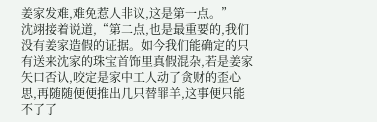姜家发难,难免惹人非议,这是第一点。”
沈翊接着说道,“第二点,也是最重要的,我们没有姜家造假的证据。如今我们能确定的只有送来沈家的珠宝首饰里真假混杂,若是姜家矢口否认,咬定是家中工人动了贪财的歪心思,再随随便便推出几只替罪羊,这事便只能不了了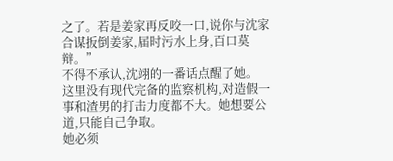之了。若是姜家再反咬一口,说你与沈家合谋扳倒姜家,届时污水上身,百口莫辩。”
不得不承认,沈翊的一番话点醒了她。
这里没有现代完备的监察机构,对造假一事和渣男的打击力度都不大。她想要公道,只能自己争取。
她必须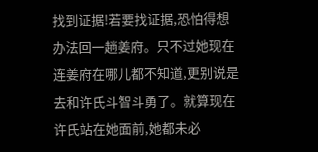找到证据!若要找证据,恐怕得想办法回一趟姜府。只不过她现在连姜府在哪儿都不知道,更别说是去和许氏斗智斗勇了。就算现在许氏站在她面前,她都未必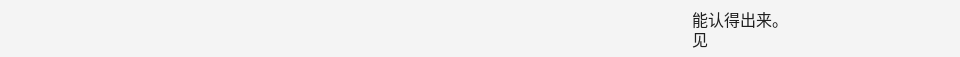能认得出来。
见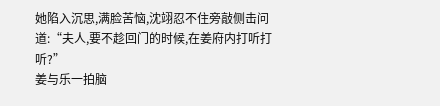她陷入沉思,满脸苦恼,沈翊忍不住旁敲侧击问道:“夫人,要不趁回门的时候,在姜府内打听打听?”
姜与乐一拍脑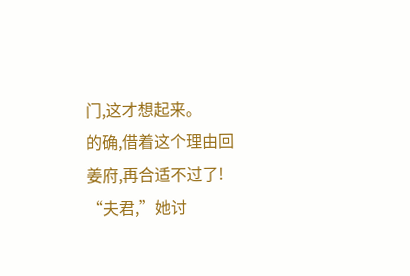门,这才想起来。
的确,借着这个理由回姜府,再合适不过了!
“夫君,”她讨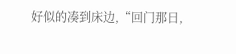好似的凑到床边,“回门那日,